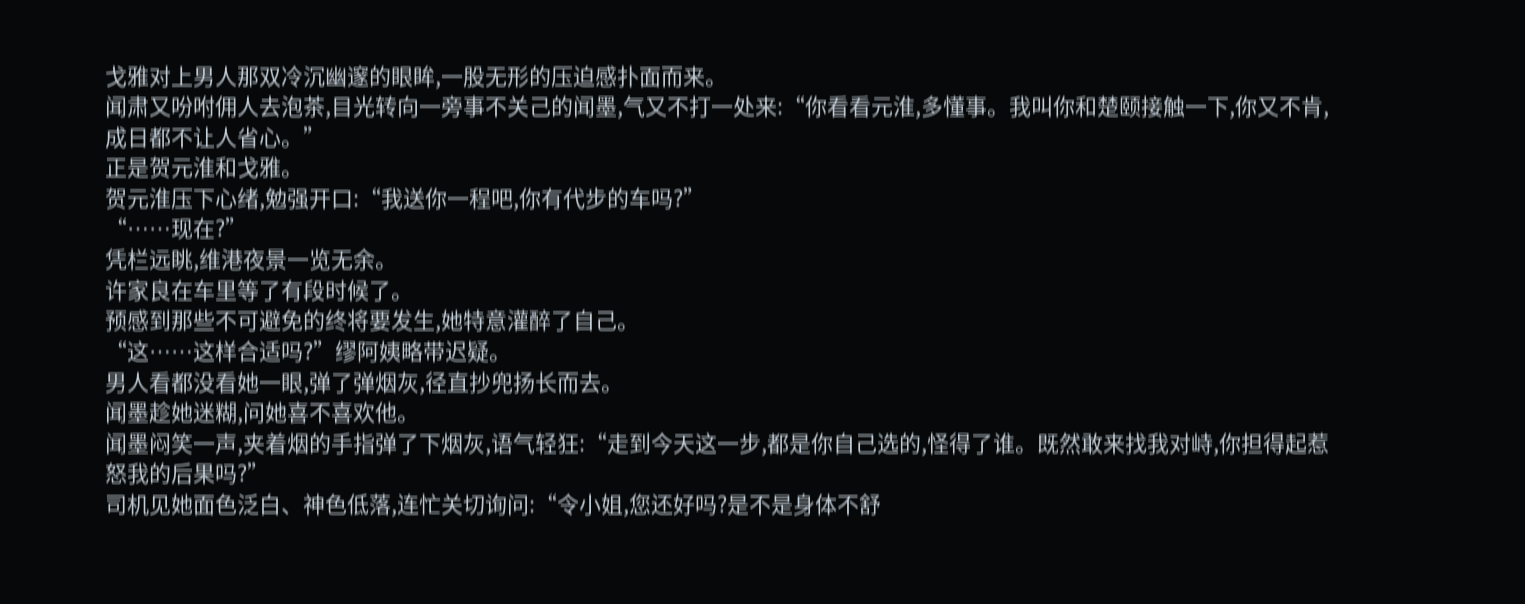戈雅对上男人那双冷沉幽邃的眼眸,一股无形的压迫感扑面而来。
闻肃又吩咐佣人去泡茶,目光转向一旁事不关己的闻墨,气又不打一处来:“你看看元淮,多懂事。我叫你和楚颐接触一下,你又不肯,成日都不让人省心。”
正是贺元淮和戈雅。
贺元淮压下心绪,勉强开口:“我送你一程吧,你有代步的车吗?”
“……现在?”
凭栏远眺,维港夜景一览无余。
许家良在车里等了有段时候了。
预感到那些不可避免的终将要发生,她特意灌醉了自己。
“这……这样合适吗?”缪阿姨略带迟疑。
男人看都没看她一眼,弹了弹烟灰,径直抄兜扬长而去。
闻墨趁她迷糊,问她喜不喜欢他。
闻墨闷笑一声,夹着烟的手指弹了下烟灰,语气轻狂:“走到今天这一步,都是你自己选的,怪得了谁。既然敢来找我对峙,你担得起惹怒我的后果吗?”
司机见她面色泛白、神色低落,连忙关切询问:“令小姐,您还好吗?是不是身体不舒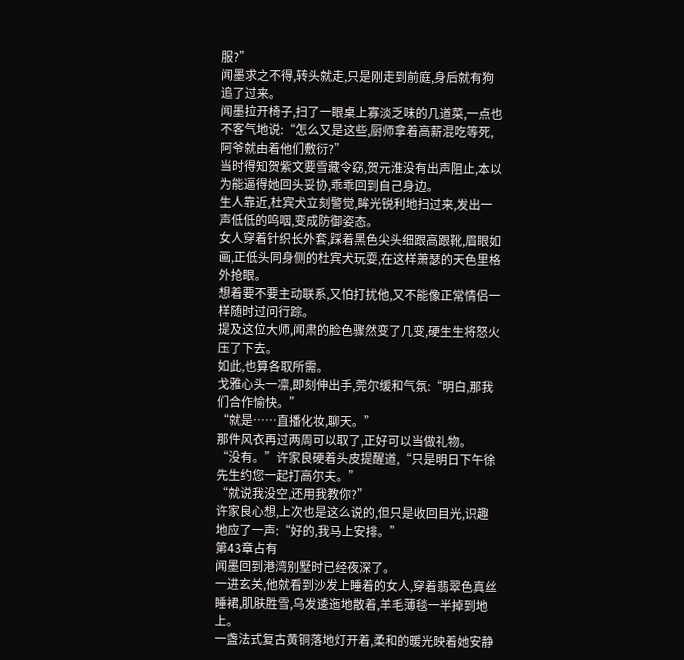服?”
闻墨求之不得,转头就走,只是刚走到前庭,身后就有狗追了过来。
闻墨拉开椅子,扫了一眼桌上寡淡乏味的几道菜,一点也不客气地说:“怎么又是这些,厨师拿着高薪混吃等死,阿爷就由着他们敷衍?”
当时得知贺紫文要雪藏令窈,贺元淮没有出声阻止,本以为能逼得她回头妥协,乖乖回到自己身边。
生人靠近,杜宾犬立刻警觉,眸光锐利地扫过来,发出一声低低的呜咽,变成防御姿态。
女人穿着针织长外套,踩着黑色尖头细跟高跟靴,眉眼如画,正低头同身侧的杜宾犬玩耍,在这样萧瑟的天色里格外抢眼。
想着要不要主动联系,又怕打扰他,又不能像正常情侣一样随时过问行踪。
提及这位大师,闻肃的脸色骤然变了几变,硬生生将怒火压了下去。
如此,也算各取所需。
戈雅心头一凛,即刻伸出手,莞尔缓和气氛:“明白,那我们合作愉快。”
“就是……直播化妆,聊天。”
那件风衣再过两周可以取了,正好可以当做礼物。
“没有。”许家良硬着头皮提醒道,“只是明日下午徐先生约您一起打高尔夫。”
“就说我没空,还用我教你?”
许家良心想,上次也是这么说的,但只是收回目光,识趣地应了一声:“好的,我马上安排。”
第43章占有
闻墨回到港湾别墅时已经夜深了。
一进玄关,他就看到沙发上睡着的女人,穿着翡翠色真丝睡裙,肌肤胜雪,乌发逶迤地散着,羊毛薄毯一半掉到地上。
一盏法式复古黄铜落地灯开着,柔和的暖光映着她安静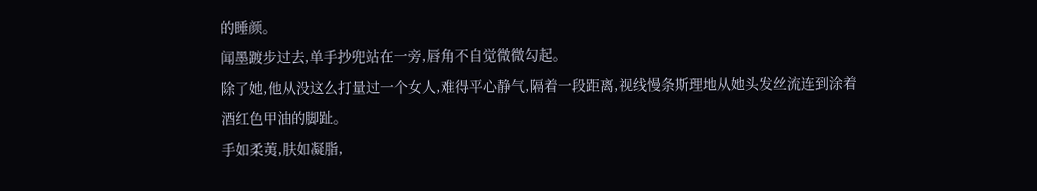的睡颜。
闻墨踱步过去,单手抄兜站在一旁,唇角不自觉微微勾起。
除了她,他从没这么打量过一个女人,难得平心静气,隔着一段距离,视线慢条斯理地从她头发丝流连到涂着酒红色甲油的脚趾。
手如柔荑,肤如凝脂,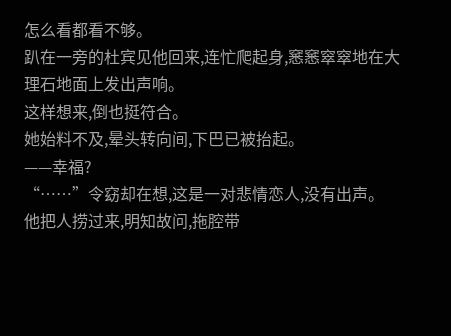怎么看都看不够。
趴在一旁的杜宾见他回来,连忙爬起身,窸窸窣窣地在大理石地面上发出声响。
这样想来,倒也挺符合。
她始料不及,晕头转向间,下巴已被抬起。
——幸福?
“……”令窈却在想,这是一对悲情恋人,没有出声。
他把人捞过来,明知故问,拖腔带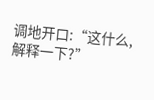调地开口:“这什么,解释一下?”